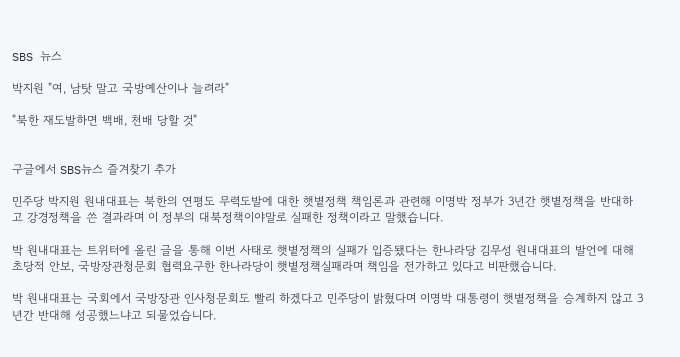SBS 뉴스

박지원 "여, 남탓 말고 국방예산이나 늘려라"

"북한 재도발하면 백배, 천배 당할 것"


구글에서 SBS뉴스 즐겨찾기 추가

민주당 박지원 원내대표는 북한의 연평도 무력도발에 대한 햇볕정책 책임론과 관련해 이명박 정부가 3년간 햇볕정책을 반대하고 강경정책을 쓴 결과라며 이 정부의 대북정책이야말로 실패한 정책이라고 말했습니다.

박 원내대표는 트위터에 올린 글을 통해 이번 사태로 햇볕정책의 실패가 입증됐다는 한나라당 김무성 원내대표의 발언에 대해 초당적 안보, 국방장관청문회 협력요구한 한나라당이 햇볕정책실패라며 책임을 전가하고 있다고 비판했습니다.

박 원내대표는 국회에서 국방장관 인사청문회도 빨리 하겠다고 민주당이 밝혔다며 이명박 대통령이 햇볕정책을 승계하지 않고 3년간 반대해 성공했느냐고 되물었습니다.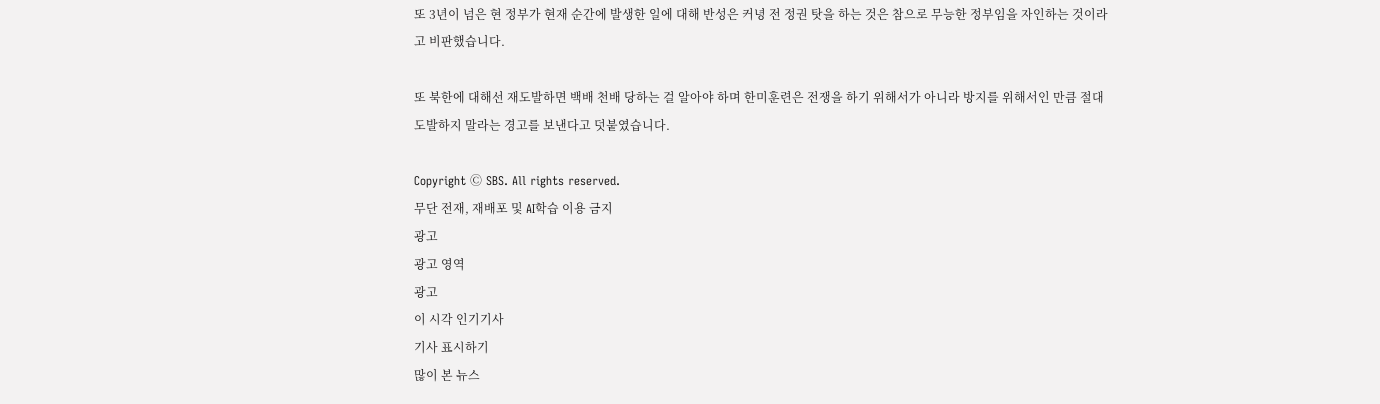또 3년이 넘은 현 정부가 현재 순간에 발생한 일에 대해 반성은 커녕 전 정권 탓을 하는 것은 참으로 무능한 정부임을 자인하는 것이라고 비판했습니다.

또 북한에 대해선 재도발하면 백배 천배 당하는 걸 알아야 하며 한미훈련은 전쟁을 하기 위해서가 아니라 방지를 위해서인 만큼 절대 도발하지 말라는 경고를 보낸다고 덧붙였습니다.

Copyright Ⓒ SBS. All rights reserved.
무단 전재, 재배포 및 AI학습 이용 금지
광고
광고 영역
광고
이 시각 인기기사
기사 표시하기
많이 본 뉴스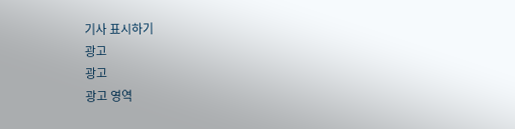기사 표시하기
광고
광고
광고 영역